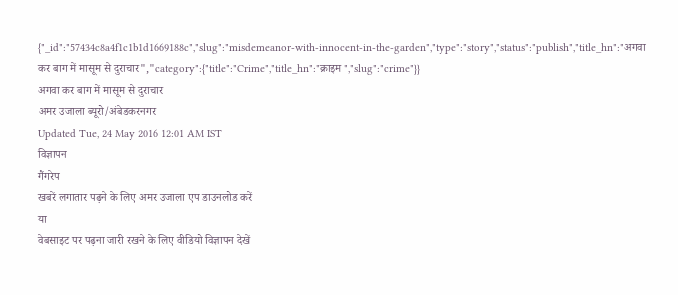{"_id":"57434c8a4f1c1b1d1669188c","slug":"misdemeanor-with-innocent-in-the-garden","type":"story","status":"publish","title_hn":"अगवा कर बाग में मासूम से दुराचार","category":{"title":"Crime","title_hn":"क्राइम ","slug":"crime"}}
अगवा कर बाग में मासूम से दुराचार
अमर उजाला ब्यूरो/अंबेडकरनगर
Updated Tue, 24 May 2016 12:01 AM IST
विज्ञापन
गैंगरेप
खबरें लगातार पढ़ने के लिए अमर उजाला एप डाउनलोड करें
या
वेबसाइट पर पढ़ना जारी रखने के लिए वीडियो विज्ञापन देखें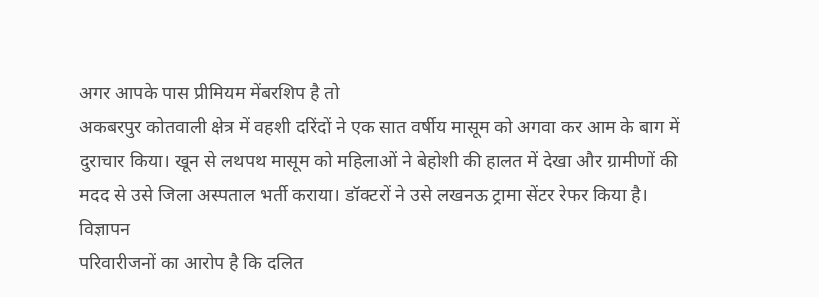अगर आपके पास प्रीमियम मेंबरशिप है तो
अकबरपुर कोतवाली क्षेत्र में वहशी दरिंदों ने एक सात वर्षीय मासूम को अगवा कर आम के बाग में दुराचार किया। खून से लथपथ मासूम को महिलाओं ने बेहोशी की हालत में देखा और ग्रामीणों की मदद से उसे जिला अस्पताल भर्ती कराया। डॉक्टरों ने उसे लखनऊ ट्रामा सेंटर रेफर किया है।
विज्ञापन
परिवारीजनों का आरोप है कि दलित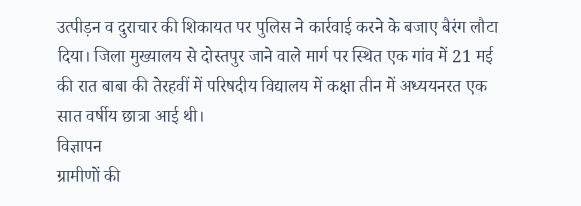उत्पीड़न व दुराचार की शिकायत पर पुलिस ने कार्रवाई करने के बजाए बैरंग लौटा दिया। जिला मुख्यालय से दोस्तपुर जाने वाले मार्ग पर स्थित एक गांव में 21 मई की रात बाबा की तेरहवीं में परिषदीय विद्यालय में कक्षा तीन में अध्ययनरत एक सात वर्षीय छात्रा आई थी।
विज्ञापन
ग्रामीणों की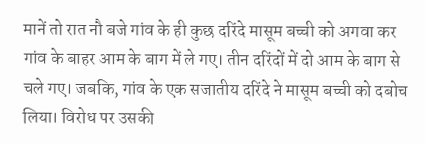मानें तो रात नौ बजे गांव के ही कुछ दरिंदे मासूम बच्ची को अगवा कर गांव के बाहर आम के बाग में ले गए। तीन दरिंदों में दो आम के बाग से चले गए। जबकि, गांव के एक सजातीय दरिंदे ने मासूम बच्ची को दबोच लिया। विरोध पर उसकी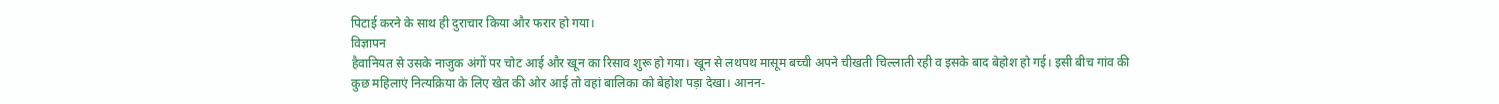पिटाई करने के साथ ही दुराचार किया और फरार हो गया।
विज्ञापन
हैवानियत से उसके नाजुक अंगों पर चोट आई और खून का रिसाव शुरू हो गया। खून से लथपथ मासूम बच्ची अपने चीखती चिल्लाती रही व इसके बाद बेहोश हो गई। इसी बीच गांव की कुछ महिलाएं नित्यक्रिया के लिए खेत की ओर आई तो वहां बालिका को बेहोश पड़ा देखा। आनन-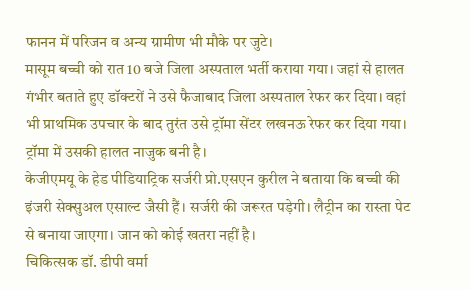फानन में परिजन व अन्य ग्रामीण भी मौके पर जुटे।
मासूम बच्ची को रात 10 बजे जिला अस्पताल भर्ती कराया गया। जहां से हालत गंभीर बताते हुए डॉक्टरों ने उसे फैजाबाद जिला अस्पताल रेफर कर दिया। वहां भी प्राथमिक उपचार के बाद तुरंत उसे ट्रॉमा सेंटर लखनऊ रेफर कर दिया गया। ट्रॉमा में उसकी हालत नाजुक बनी है।
केजीएमयू के हेड पीडियाट्रिक सर्जरी प्रो.एसएन कुरील ने बताया कि बच्ची की इंजरी सेक्सुअल एसाल्ट जैसी हैं। सर्जरी की जरूरत पड़ेगी। लैट्रीन का रास्ता पेट से बनाया जाएगा। जान को कोई खतरा नहीं है।
चिकित्सक डॉ. डीपी वर्मा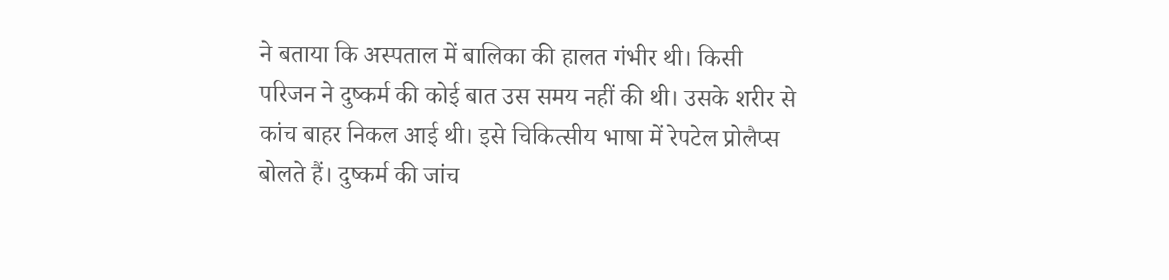ने बताया कि अस्पताल में बालिका की हालत गंभीर थी। किसी परिजन ने दुष्कर्म की कोई बात उस समय नहीं की थी। उसके शरीर से कांच बाहर निकल आई थी। इसे चिकित्सीय भाषा में रेपटेल प्रोलैप्स बोलते हैं। दुष्कर्म की जांच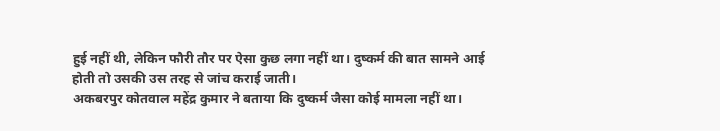हुई नहीं थी, लेकिन फौरी तौर पर ऐसा कुछ लगा नहीं था। दुष्कर्म की बात सामने आई होती तो उसकी उस तरह से जांच कराई जाती।
अकबरपुर कोतवाल महेंद्र कुमार ने बताया कि दुष्कर्म जैसा कोई मामला नहीं था।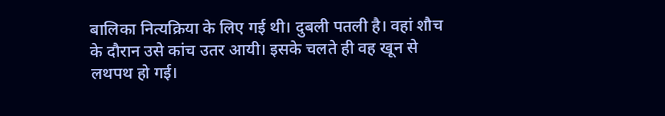बालिका नित्यक्रिया के लिए गई थी। दुबली पतली है। वहां शौच के दौरान उसे कांच उतर आयी। इसके चलते ही वह खून से लथपथ हो गई।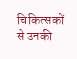चिकित्सकों से उनकी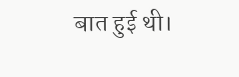बात हुई थी।